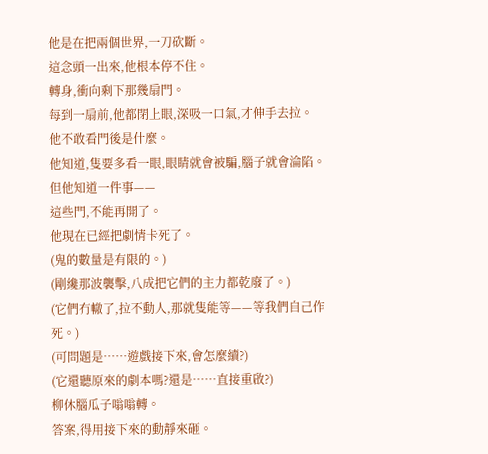他是在把兩個世界,一刀砍斷。
這念頭一出來,他根本停不住。
轉身,衝向剩下那幾扇門。
每到一扇前,他都閉上眼,深吸一口氣,才伸手去拉。
他不敢看門後是什麼。
他知道,隻要多看一眼,眼睛就會被騙,腦子就會淪陷。
但他知道一件事——
這些門,不能再開了。
他現在已經把劇情卡死了。
(鬼的數量是有限的。)
(剛纔那波襲擊,八成把它們的主力都乾廢了。)
(它們冇轍了,拉不動人,那就隻能等——等我們自己作死。)
(可問題是……遊戲接下來,會怎麼續?)
(它還聽原來的劇本嗎?還是……直接重啟?)
柳休腦瓜子嗡嗡轉。
答案,得用接下來的動靜來砸。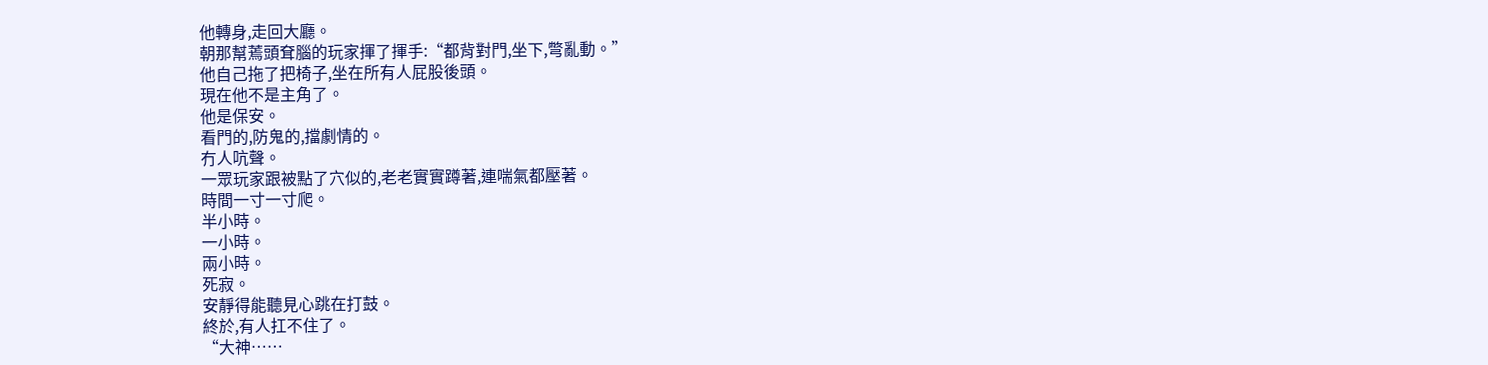他轉身,走回大廳。
朝那幫蔫頭耷腦的玩家揮了揮手:“都背對門,坐下,彆亂動。”
他自己拖了把椅子,坐在所有人屁股後頭。
現在他不是主角了。
他是保安。
看門的,防鬼的,擋劇情的。
冇人吭聲。
一眾玩家跟被點了穴似的,老老實實蹲著,連喘氣都壓著。
時間一寸一寸爬。
半小時。
一小時。
兩小時。
死寂。
安靜得能聽見心跳在打鼓。
終於,有人扛不住了。
“大神……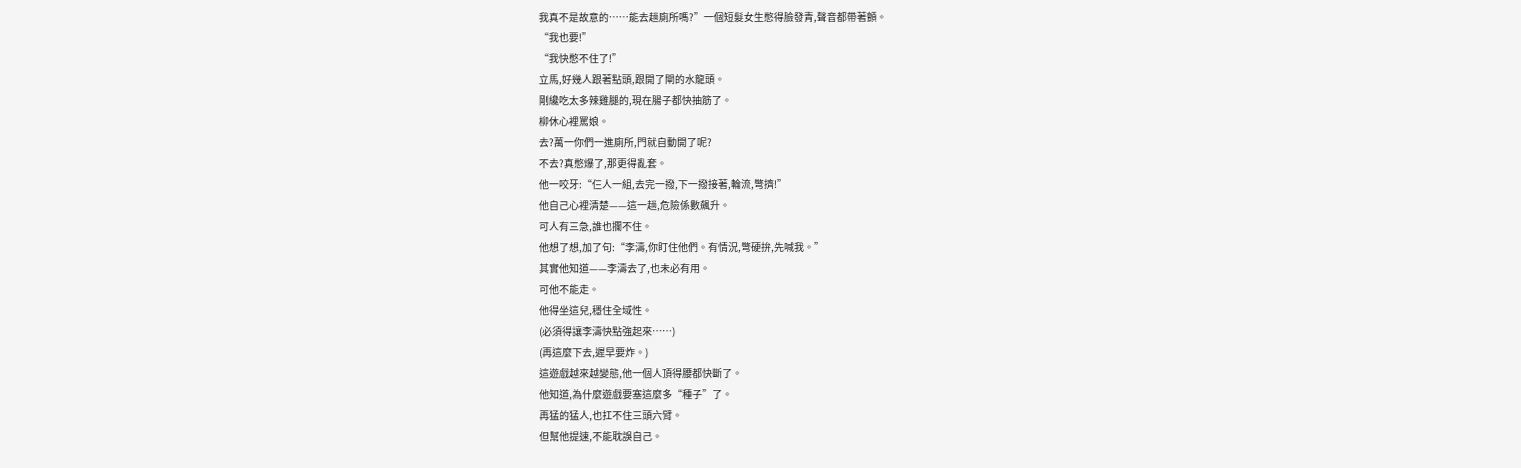我真不是故意的……能去趟廁所嗎?”一個短髮女生憋得臉發青,聲音都帶著顫。
“我也要!”
“我快憋不住了!”
立馬,好幾人跟著點頭,跟開了閘的水龍頭。
剛纔吃太多辣雞腿的,現在腸子都快抽筋了。
柳休心裡罵娘。
去?萬一你們一進廁所,門就自動開了呢?
不去?真憋爆了,那更得亂套。
他一咬牙:“仨人一組,去完一撥,下一撥接著,輪流,彆擠!”
他自己心裡清楚——這一趟,危險係數飆升。
可人有三急,誰也攔不住。
他想了想,加了句:“李濤,你盯住他們。有情況,彆硬拚,先喊我。”
其實他知道——李濤去了,也未必有用。
可他不能走。
他得坐這兒,穩住全域性。
(必須得讓李濤快點強起來……)
(再這麼下去,遲早要炸。)
這遊戲越來越變態,他一個人頂得腰都快斷了。
他知道,為什麼遊戲要塞這麼多“種子”了。
再猛的猛人,也扛不住三頭六臂。
但幫他提速,不能耽誤自己。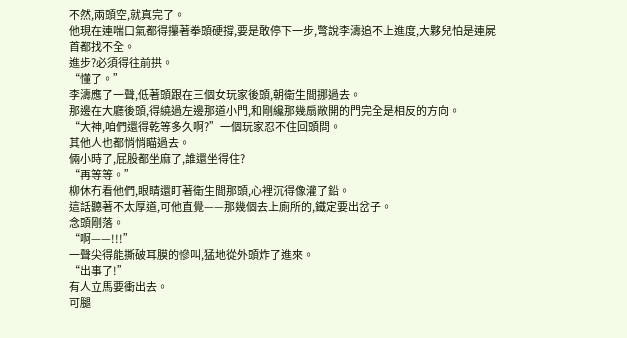不然,兩頭空,就真完了。
他現在連喘口氣都得攥著拳頭硬撐,要是敢停下一步,彆說李濤追不上進度,大夥兒怕是連屍首都找不全。
進步?必須得往前拱。
“懂了。”
李濤應了一聲,低著頭跟在三個女玩家後頭,朝衛生間挪過去。
那邊在大廳後頭,得繞過左邊那道小門,和剛纔那幾扇敞開的門完全是相反的方向。
“大神,咱們還得乾等多久啊?”一個玩家忍不住回頭問。
其他人也都悄悄瞄過去。
倆小時了,屁股都坐麻了,誰還坐得住?
“再等等。”
柳休冇看他們,眼睛還盯著衛生間那頭,心裡沉得像灌了鉛。
這話聽著不太厚道,可他直覺——那幾個去上廁所的,鐵定要出岔子。
念頭剛落。
“啊——!!!”
一聲尖得能撕破耳膜的慘叫,猛地從外頭炸了進來。
“出事了!”
有人立馬要衝出去。
可腿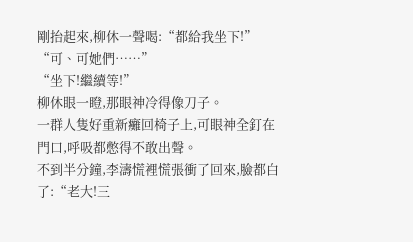剛抬起來,柳休一聲喝:“都給我坐下!”
“可、可她們……”
“坐下!繼續等!”
柳休眼一瞪,那眼神冷得像刀子。
一群人隻好重新癱回椅子上,可眼神全釘在門口,呼吸都憋得不敢出聲。
不到半分鐘,李濤慌裡慌張衝了回來,臉都白了:“老大!三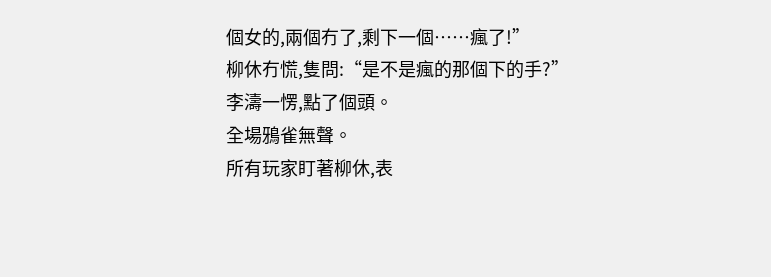個女的,兩個冇了,剩下一個……瘋了!”
柳休冇慌,隻問:“是不是瘋的那個下的手?”
李濤一愣,點了個頭。
全場鴉雀無聲。
所有玩家盯著柳休,表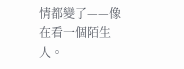情都變了——像在看一個陌生人。